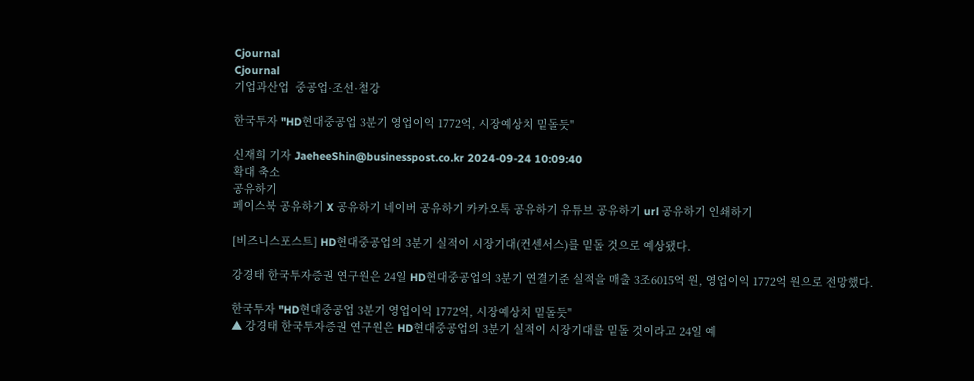Cjournal
Cjournal
기업과산업  중공업·조선·철강

한국투자 "HD현대중공업 3분기 영업이익 1772억, 시장예상치 밑돌듯"

신재희 기자 JaeheeShin@businesspost.co.kr 2024-09-24 10:09:40
확대 축소
공유하기
페이스북 공유하기 X 공유하기 네이버 공유하기 카카오톡 공유하기 유튜브 공유하기 url 공유하기 인쇄하기

[비즈니스포스트] HD현대중공업의 3분기 실적이 시장기대(컨센서스)를 밑돌 것으로 예상됐다.

강경태 한국투자증권 연구원은 24일 HD현대중공업의 3분기 연결기준 실적을 매출 3조6015억 원, 영업이익 1772억 원으로 전망했다.

한국투자 "HD현대중공업 3분기 영업이익 1772억, 시장예상치 밑돌듯"
▲ 강경태 한국투자증권 연구원은 HD현대중공업의 3분기 실적이 시장기대를 밑돌 것이라고 24일 예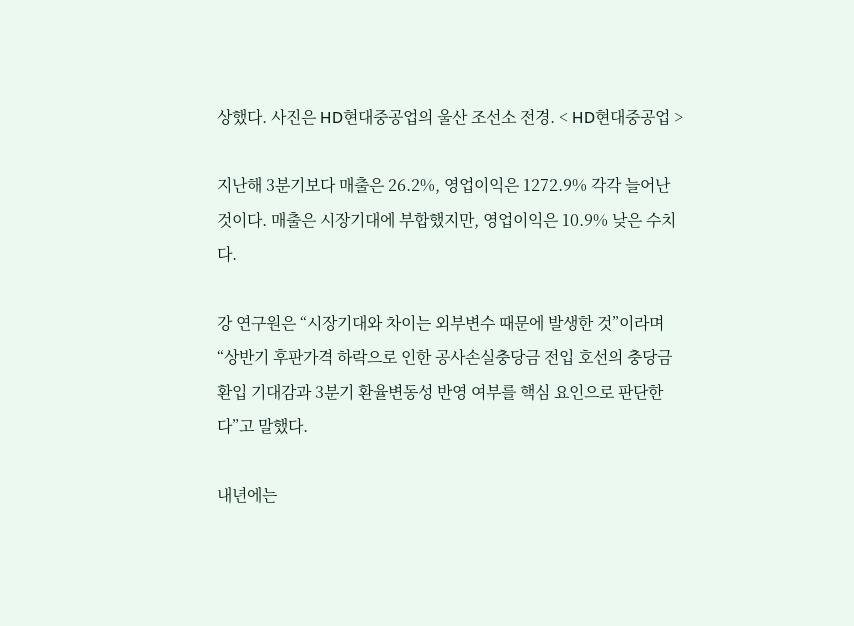상했다. 사진은 HD현대중공업의 울산 조선소 전경. < HD현대중공업 >

지난해 3분기보다 매출은 26.2%, 영업이익은 1272.9% 각각 늘어난 것이다. 매출은 시장기대에 부합했지만, 영업이익은 10.9% 낮은 수치다.

강 연구원은 “시장기대와 차이는 외부변수 때문에 발생한 것”이라며 “상반기 후판가격 하락으로 인한 공사손실충당금 전입 호선의 충당금 환입 기대감과 3분기 환율변동성 반영 여부를 핵심 요인으로 판단한다”고 말했다.

내년에는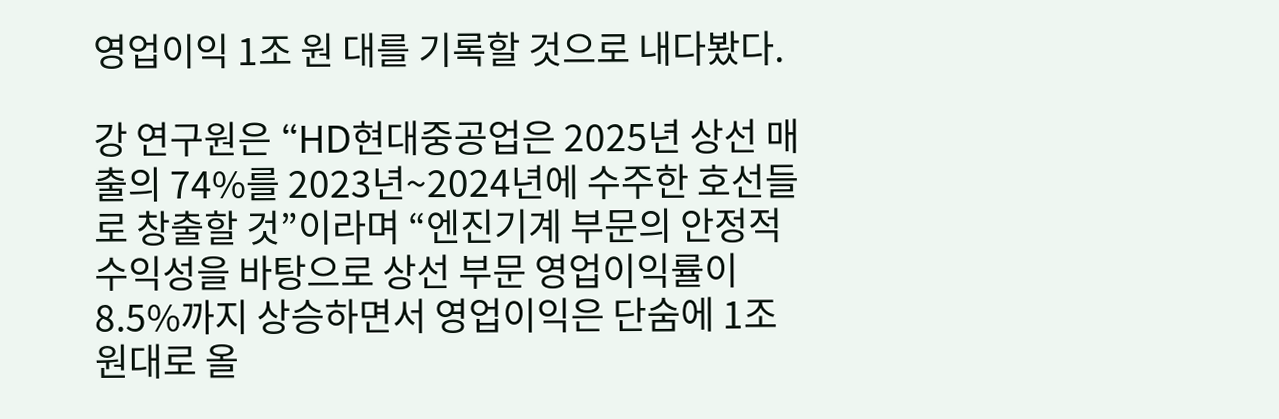영업이익 1조 원 대를 기록할 것으로 내다봤다.

강 연구원은 “HD현대중공업은 2025년 상선 매출의 74%를 2023년~2024년에 수주한 호선들로 창출할 것”이라며 “엔진기계 부문의 안정적 수익성을 바탕으로 상선 부문 영업이익률이 8.5%까지 상승하면서 영업이익은 단숨에 1조 원대로 올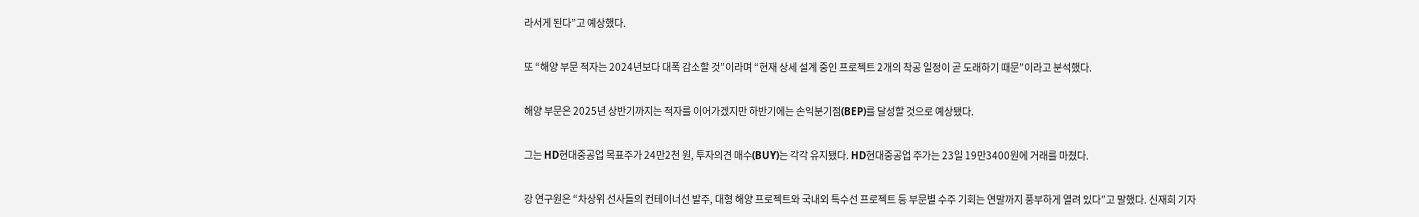라서게 된다”고 예상했다.

또 “해양 부문 적자는 2024년보다 대폭 감소할 것”이라며 “현재 상세 설계 중인 프로젝트 2개의 착공 일정이 곧 도래하기 때문”이라고 분석했다.

해양 부문은 2025년 상반기까지는 적자를 이어가겠지만 하반기에는 손익분기점(BEP)를 달성할 것으로 예상됐다.

그는 HD현대중공업 목표주가 24만2천 원, 투자의견 매수(BUY)는 각각 유지됐다. HD현대중공업 주가는 23일 19만3400원에 거래를 마쳤다.

강 연구원은 “차상위 선사들의 컨테이너선 발주, 대형 해양 프로젝트와 국내외 특수선 프로젝트 등 부문별 수주 기회는 연말까지 풍부하게 열려 있다”고 말했다. 신재희 기자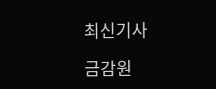최신기사

금감원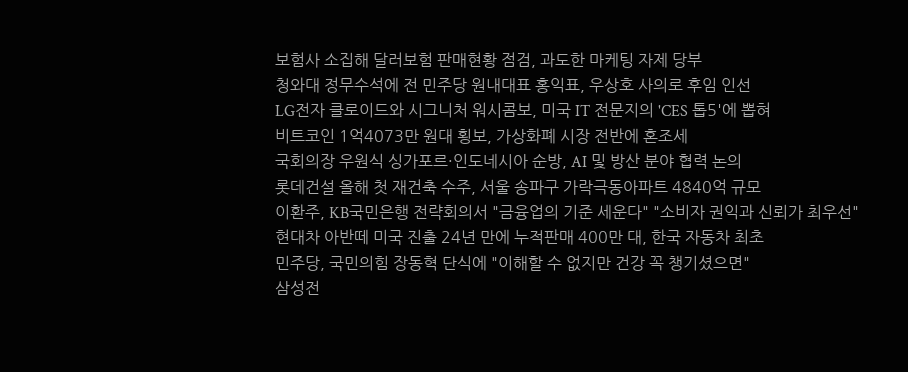보험사 소집해 달러보험 판매현황 점검, 과도한 마케팅 자제 당부
청와대 정무수석에 전 민주당 원내대표 홍익표, 우상호 사의로 후임 인선
LG전자 클로이드와 시그니처 워시콤보, 미국 IT 전문지의 'CES 톱5'에 뽑혀
비트코인 1억4073만 원대 횡보, 가상화폐 시장 전반에 혼조세
국회의장 우원식 싱가포르·인도네시아 순방, AI 및 방산 분야 협력 논의
롯데건설 올해 첫 재건축 수주, 서울 송파구 가락극동아파트 4840억 규모
이환주, KB국민은행 전략회의서 "금융업의 기준 세운다" "소비자 권익과 신뢰가 최우선"
현대차 아반떼 미국 진출 24년 만에 누적판매 400만 대, 한국 자동차 최초
민주당, 국민의힘 장동혁 단식에 "이해할 수 없지만 건강 꼭 챙기셨으면"
삼성전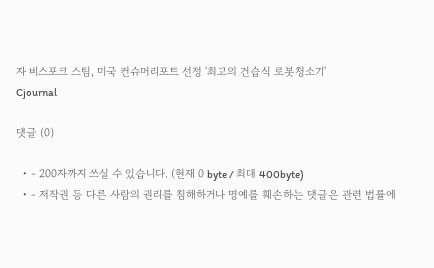자 비스포크 스팀, 미국 컨슈머리포트 선정 '최고의 건습식 로봇청소기'
Cjournal

댓글 (0)

  • - 200자까지 쓰실 수 있습니다. (현재 0 byte / 최대 400byte)
  • - 저작권 등 다른 사람의 권리를 침해하거나 명예를 훼손하는 댓글은 관련 법률에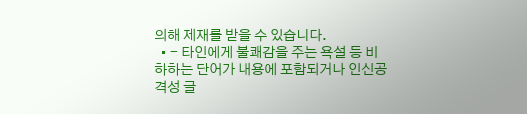의해 제재를 받을 수 있습니다.
  • - 타인에게 불쾌감을 주는 욕설 등 비하하는 단어가 내용에 포함되거나 인신공격성 글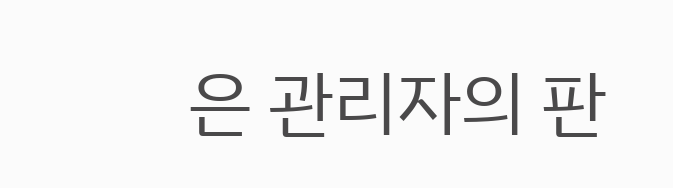은 관리자의 판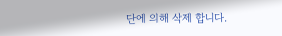단에 의해 삭제 합니다.